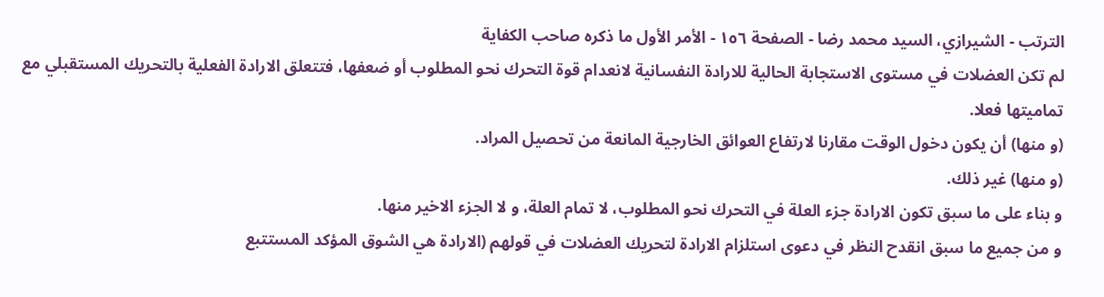الترتب - الشيرازي، السيد محمد رضا - الصفحة ١٥٦ - الأمر الأول ما ذكره صاحب الكفاية
لم تكن العضلات في مستوى الاستجابة الحالية للارادة النفسانية لانعدام قوة التحرك نحو المطلوب أو ضعفها، فتتعلق الارادة الفعلية بالتحريك المستقبلي مع تماميتها فعلا.
(و منها) أن يكون دخول الوقت مقارنا لارتفاع العوائق الخارجية المانعة من تحصيل المراد.
(و منها) غير ذلك.
و بناء على ما سبق تكون الارادة جزء العلة في التحرك نحو المطلوب، لا تمام العلة، و لا الجزء الاخير منها.
و من جميع ما سبق انقدح النظر في دعوى استلزام الارادة لتحريك العضلات في قولهم (الارادة هي الشوق المؤكد المستتبع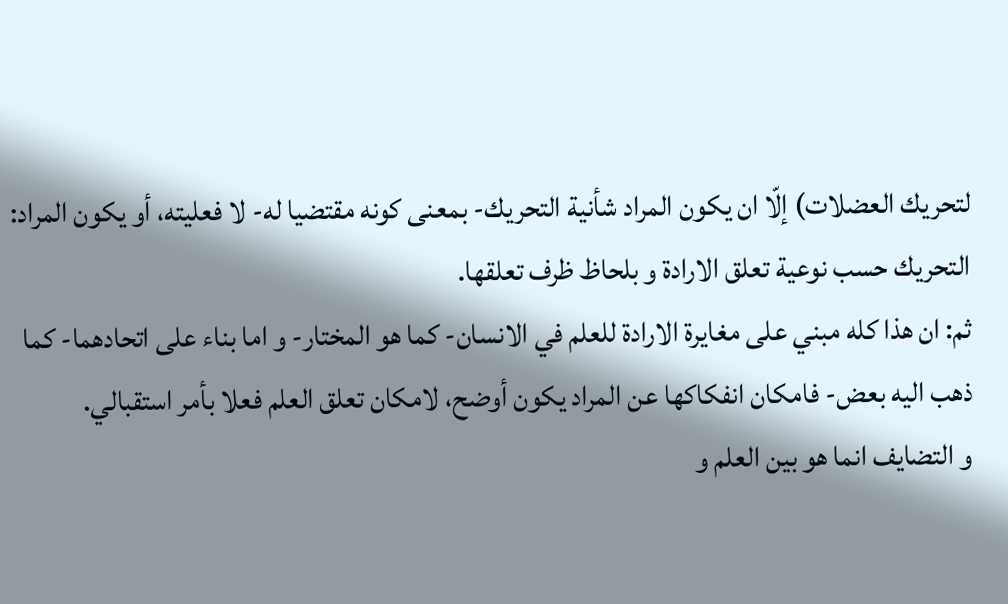لتحريك العضلات) إلّا ان يكون المراد شأنية التحريك- بمعنى كونه مقتضيا له- لا فعليته، أو يكون المراد: التحريك حسب نوعية تعلق الارادة و بلحاظ ظرف تعلقها.
ثم: ان هذا كله مبني على مغايرة الارادة للعلم في الانسان- كما هو المختار- و اما بناء على اتحادهما- كما ذهب اليه بعض- فامكان انفكاكها عن المراد يكون أوضح، لامكان تعلق العلم فعلا بأمر استقبالي.
و التضايف انما هو بين العلم و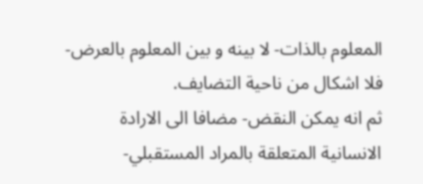المعلوم بالذات- لا بينه و بين المعلوم بالعرض- فلا اشكال من ناحية التضايف.
ثم انه يمكن النقض- مضافا الى الارادة الانسانية المتعلقة بالمراد المستقبلي-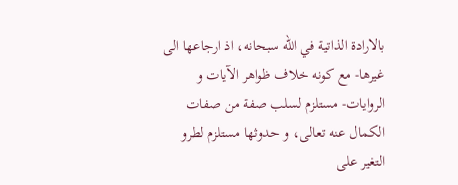بالارادة الذاتية في اللّه سبحانه، اذ ارجاعها الى غيرها- مع كونه خلاف ظواهر الآيات و الروايات- مستلزم لسلب صفة من صفات الكمال عنه تعالى، و حدوثها مستلزم لطرو التغير على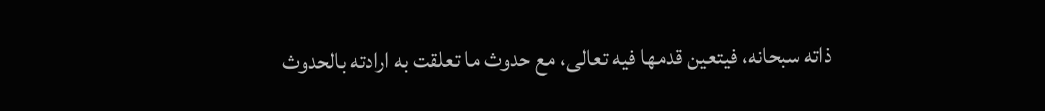ذاته سبحانه، فيتعين قدمها فيه تعالى، مع حدوث ما تعلقت به ارادته بالحدوث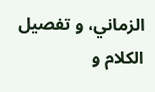الزماني، و تفصيل الكلام و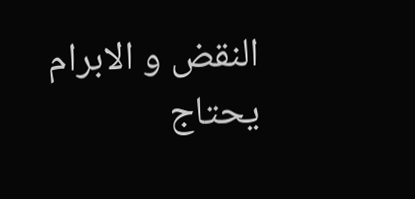النقض و الابرام يحتاج